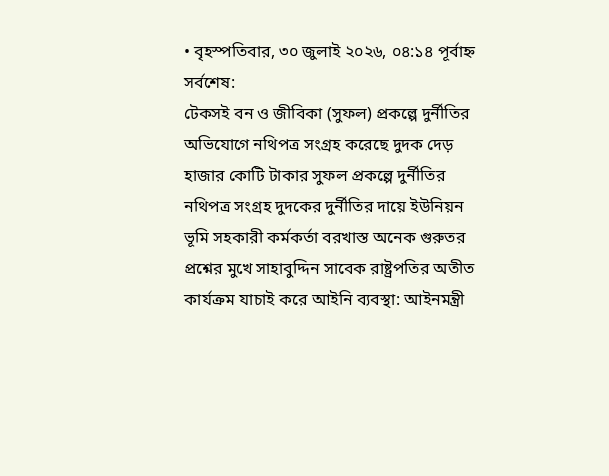• বৃহস্পতিবার, ৩০ জুলাই ২০২৬, ০৪:১৪ পূর্বাহ্ন
সর্বশেষ:
টেকসই বন ও জীবিকা (সুফল) প্রকল্পে দুর্নীতির অভিযোগে নথিপত্র সংগ্রহ করেছে দুদক দেড় হাজার কোটি টাকার সুফল প্রকল্পে দুর্নীতির নথিপত্র সংগ্রহ দুদকের দুর্নীতির দায়ে ইউনিয়ন ভূমি সহকারী কর্মকর্তা বরখাস্ত অনেক গুরুতর প্রশ্নের মুখে সাহাবুদ্দিন সাবেক রাষ্ট্রপতির অতীত কার্যক্রম যাচাই করে আইনি ব্যবস্থা: আইনমন্ত্রী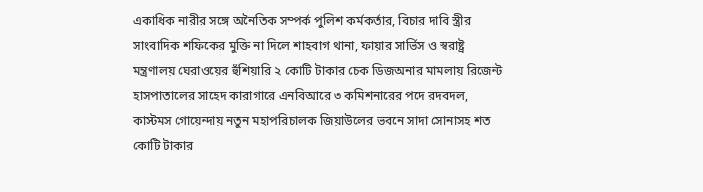একাধিক নারীর সঙ্গে অনৈতিক সম্পর্ক পুলিশ কর্মকর্তার, বিচার দাবি স্ত্রীর সাংবাদিক শফিকের মুক্তি না দিলে শাহবাগ থানা, ফায়ার সার্ভিস ও স্বরাষ্ট্র মন্ত্রণালয় ঘেরাওয়ের হুঁশিয়ারি ২ কোটি টাকার চেক ডিজঅনার মামলায় রিজেন্ট হাসপাতালের সাহেদ কারাগারে এনবিআরে ৩ কমিশনারের পদে রদবদল, কাস্টমস গোয়েন্দায় নতুন মহাপরিচালক জিয়াউলের ভবনে সাদা সোনাসহ শত কোটি টাকার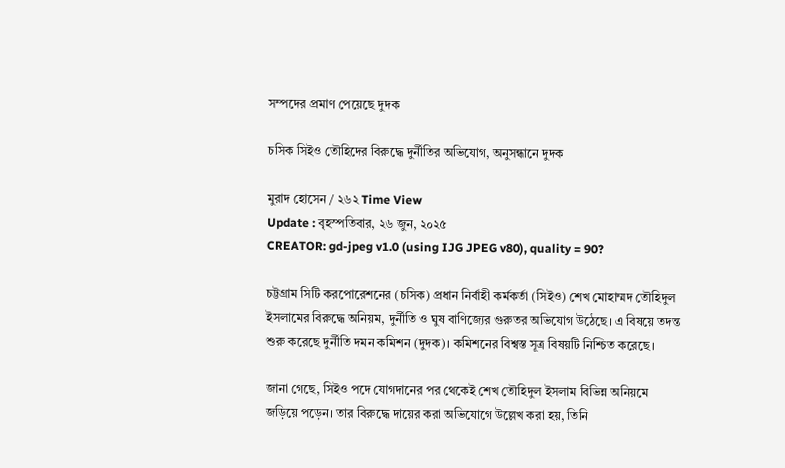সম্পদের প্রমাণ পেয়েছে দুদক

চসিক সিইও তৌহিদের বিরুদ্ধে দুর্নীতির অভিযোগ, অনুসন্ধানে দুদক

মুরাদ হোসেন / ২৬২ Time View
Update : বৃহস্পতিবার, ২৬ জুন, ২০২৫
CREATOR: gd-jpeg v1.0 (using IJG JPEG v80), quality = 90?

চট্টগ্রাম সিটি করপোরেশনের (চসিক) প্রধান নির্বাহী কর্মকর্তা (সিইও) শেখ মোহাম্মদ তৌহিদুল ইসলামের বিরুদ্ধে অনিয়ম, দুর্নীতি ও ঘুষ বাণিজ্যের গুরুতর অভিযোগ উঠেছে। এ বিষয়ে তদন্ত শুরু করেছে দুর্নীতি দমন কমিশন (দুদক)। কমিশনের বিশ্বস্ত সূত্র বিষয়টি নিশ্চিত করেছে।

জানা গেছে, সিইও পদে যোগদানের পর থেকেই শেখ তৌহিদুল ইসলাম বিভিন্ন অনিয়মে জড়িয়ে পড়েন। তার বিরুদ্ধে দায়ের করা অভিযোগে উল্লেখ করা হয়, তিনি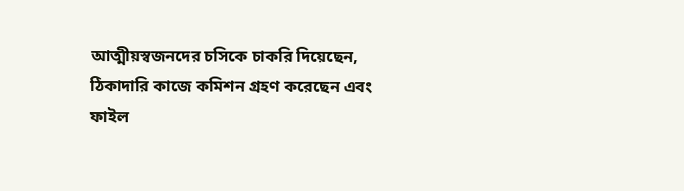আত্মীয়স্বজনদের চসিকে চাকরি দিয়েছেন, ঠিকাদারি কাজে কমিশন গ্রহণ করেছেন এবং ফাইল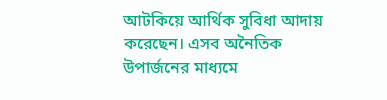আটকিয়ে আর্থিক সুবিধা আদায় করেছেন। এসব অনৈতিক উপার্জনের মাধ্যমে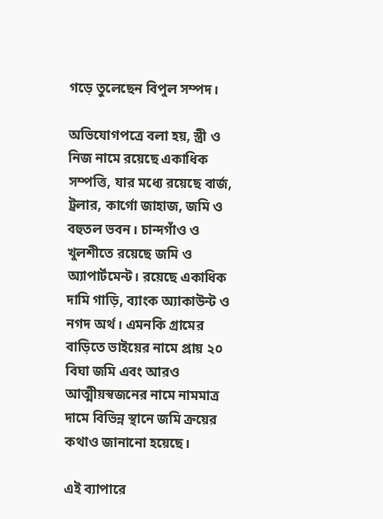গড়ে তুলেছেন বিপুল সম্পদ।

অভিযোগপত্রে বলা হয়, স্ত্রী ও নিজ নামে রয়েছে একাধিক সম্পত্তি, যার মধ্যে রয়েছে বার্জ, ট্রলার, কার্গো জাহাজ, জমি ও বহুতল ভবন। চান্দগাঁও ও খুলশীতে রয়েছে জমি ও অ্যাপার্টমেন্ট। রয়েছে একাধিক দামি গাড়ি, ব্যাংক অ্যাকাউন্ট ও নগদ অর্থ। এমনকি গ্রামের বাড়িতে ভাইয়ের নামে প্রায় ২০ বিঘা জমি এবং আরও আত্মীয়স্বজনের নামে নামমাত্র দামে বিভিন্ন স্থানে জমি ক্রয়ের কথাও জানানো হয়েছে।

এই ব্যাপারে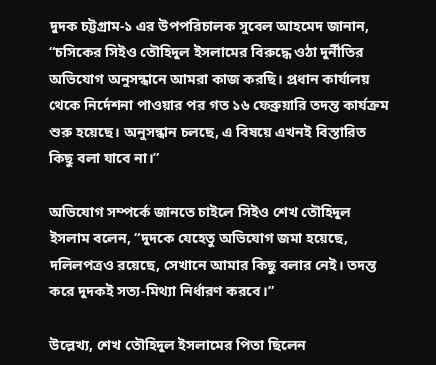দুদক চট্টগ্রাম-১ এর উপপরিচালক সুবেল আহমেদ জানান, “চসিকের সিইও তৌহিদুল ইসলামের বিরুদ্ধে ওঠা দুর্নীতির অভিযোগ অনুসন্ধানে আমরা কাজ করছি। প্রধান কার্যালয় থেকে নির্দেশনা পাওয়ার পর গত ১৬ ফেব্রুয়ারি তদন্ত কার্যক্রম শুরু হয়েছে। অনুসন্ধান চলছে, এ বিষয়ে এখনই বিস্তারিত কিছু বলা যাবে না।”

অভিযোগ সম্পর্কে জানতে চাইলে সিইও শেখ তৌহিদুল ইসলাম বলেন, “দুদকে যেহেতু অভিযোগ জমা হয়েছে, দলিলপত্রও রয়েছে, সেখানে আমার কিছু বলার নেই। তদন্ত করে দুদকই সত্য-মিথ্যা নির্ধারণ করবে।”

উল্লেখ্য, শেখ তৌহিদুল ইসলামের পিতা ছিলেন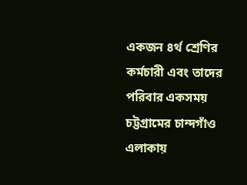একজন ৪র্থ শ্রেণির কর্মচারী এবং তাদের পরিবার একসময় চট্টগ্রামের চান্দগাঁও এলাকায়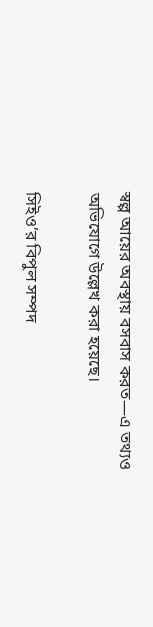স্বল্প আয়ের অবস্থায় বসবাস করত—এ তথ্যও অভিযোগে উল্লেখ করা হয়েছে।

সিইও’র বিপুল সম্পদ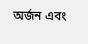অর্জন এবং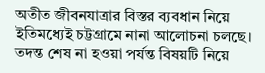অতীত জীবনযাত্রার বিস্তর ব্যবধান নিয়ে ইতিমধ্যেই চট্টগ্রামে নানা আলোচনা চলছে। তদন্ত শেষ না হওয়া পর্যন্ত বিষয়টি নিয়ে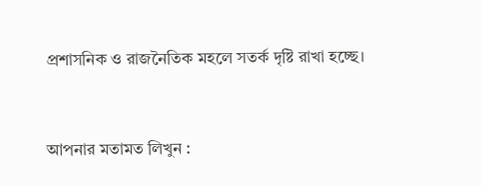প্রশাসনিক ও রাজনৈতিক মহলে সতর্ক দৃষ্টি রাখা হচ্ছে।


আপনার মতামত লিখুন :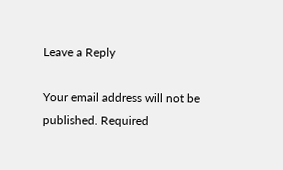Leave a Reply

Your email address will not be published. Required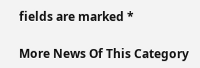fields are marked *

More News Of This Category